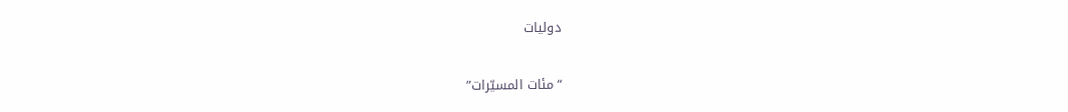دوليات

“مئات المسيّرات”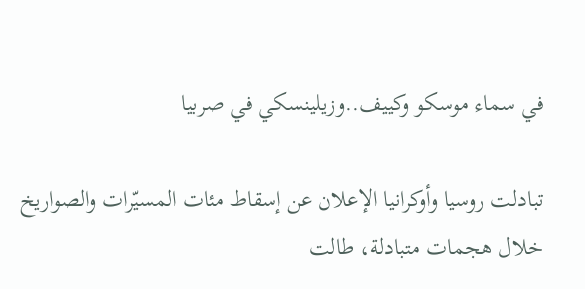في سماء موسكو وكييف..وزيلينسكي في صربيا

تبادلت روسيا وأوكرانيا الإعلان عن إسقاط مئات المسيّرات والصواريخ خلال هجمات متبادلة، طالت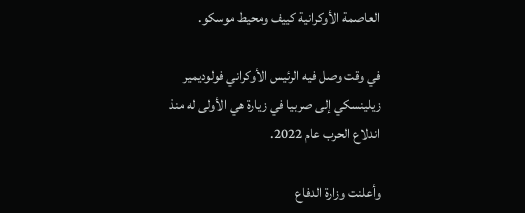العاصمة الأوكرانية كييف ومحيط موسكو.

في وقت وصل فيه الرئيس الأوكراني فولوديمير زيلينسكي إلى صربيا في زيارة هي الأولى له منذ اندلاع الحرب عام 2022.

وأعلنت وزارة الدفاع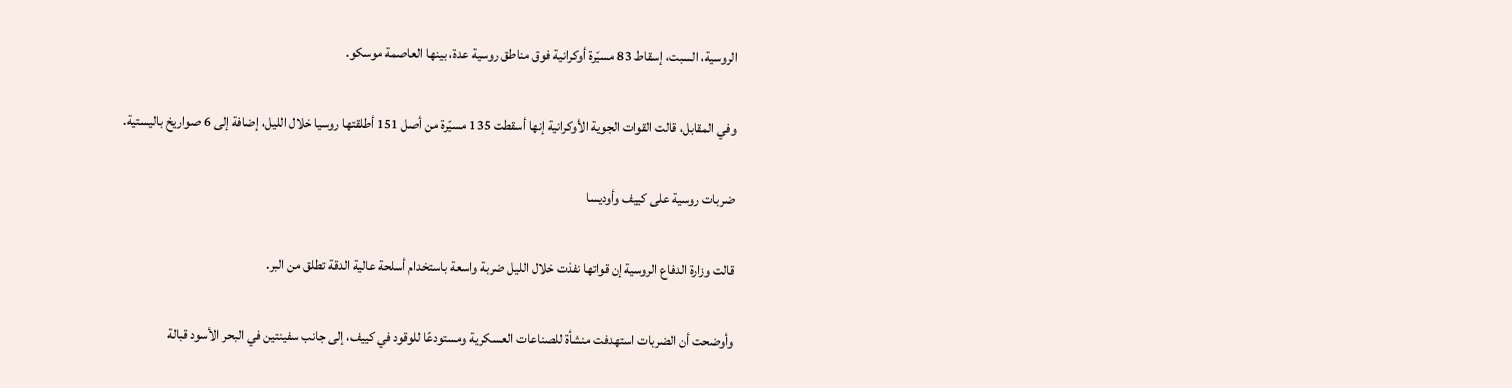الروسية، السبت، إسقاط 83 مسيّرة أوكرانية فوق مناطق روسية عدة، بينها العاصمة موسكو.

وفي المقابل، قالت القوات الجوية الأوكرانية إنها أسقطت 135 مسيّرة من أصل 151 أطلقتها روسيا خلال الليل، إضافة إلى 6 صواريخ باليستية.

ضربات روسية على كييف وأوديسا

قالت وزارة الدفاع الروسية إن قواتها نفذت خلال الليل ضربة واسعة باستخدام أسلحة عالية الدقة تطلق من البر.

وأوضحت أن الضربات استهدفت منشأة للصناعات العسكرية ومستودعًا للوقود في كييف، إلى جانب سفينتين في البحر الأسود قبالة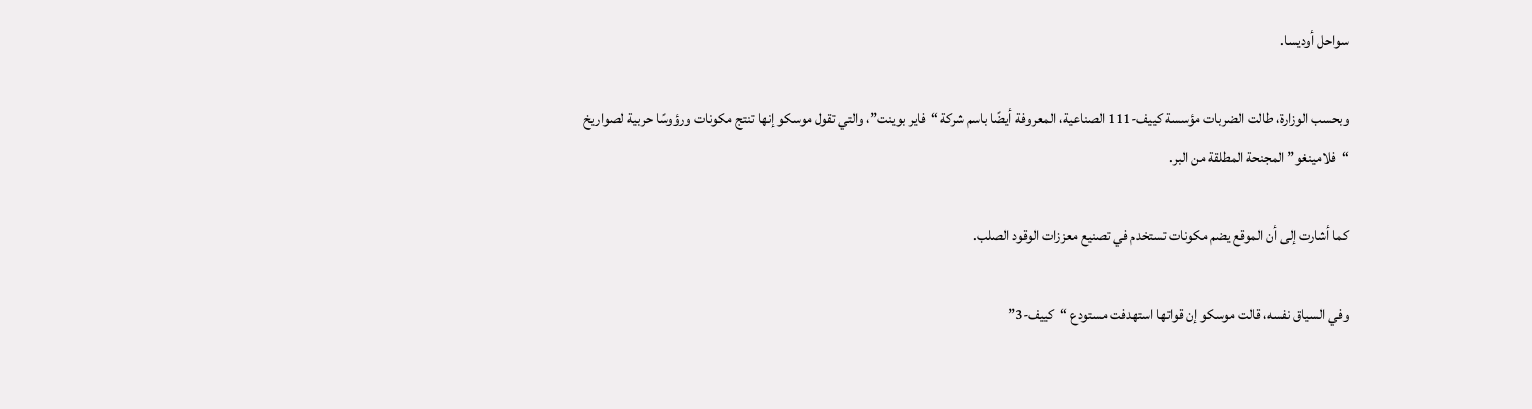سواحل أوديسا.

وبحسب الوزارة، طالت الضربات مؤسسة كييف-111 الصناعية، المعروفة أيضًا باسم شركة “فاير بوينت”، والتي تقول موسكو إنها تنتج مكونات ورؤوسًا حربية لصواريخ “فلامينغو” المجنحة المطلقة من البر.

كما أشارت إلى أن الموقع يضم مكونات تستخدم في تصنيع معززات الوقود الصلب.

وفي السياق نفسه، قالت موسكو إن قواتها استهدفت مستودع “كييف-3”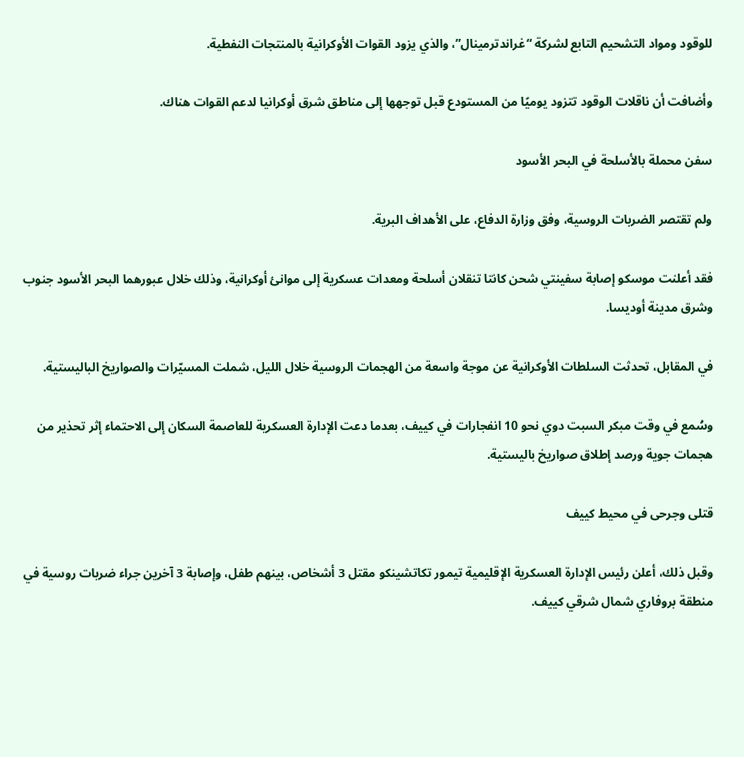للوقود ومواد التشحيم التابع لشركة “غراندترمينال”، والذي يزود القوات الأوكرانية بالمنتجات النفطية.

وأضافت أن ناقلات الوقود تتزود يوميًا من المستودع قبل توجهها إلى مناطق شرق أوكرانيا لدعم القوات هناك.

سفن محملة بالأسلحة في البحر الأسود

ولم تقتصر الضربات الروسية، وفق وزارة الدفاع، على الأهداف البرية.

فقد أعلنت موسكو إصابة سفينتي شحن كانتا تنقلان أسلحة ومعدات عسكرية إلى موانئ أوكرانية، وذلك خلال عبورهما البحر الأسود جنوب وشرق مدينة أوديسا.

في المقابل، تحدثت السلطات الأوكرانية عن موجة واسعة من الهجمات الروسية خلال الليل، شملت المسيّرات والصواريخ الباليستية.

وسُمع في وقت مبكر السبت دوي نحو 10 انفجارات في كييف، بعدما دعت الإدارة العسكرية للعاصمة السكان إلى الاحتماء إثر تحذير من هجمات جوية ورصد إطلاق صواريخ باليستية.

قتلى وجرحى في محيط كييف

وقبل ذلك، أعلن رئيس الإدارة العسكرية الإقليمية تيمور تكاتشينكو مقتل 3 أشخاص، بينهم طفل، وإصابة 3 آخرين جراء ضربات روسية في منطقة بروفاري شمال شرقي كييف.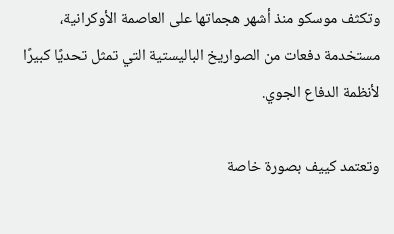وتكثف موسكو منذ أشهر هجماتها على العاصمة الأوكرانية، مستخدمة دفعات من الصواريخ الباليستية التي تمثل تحديًا كبيرًا لأنظمة الدفاع الجوي.

وتعتمد كييف بصورة خاصة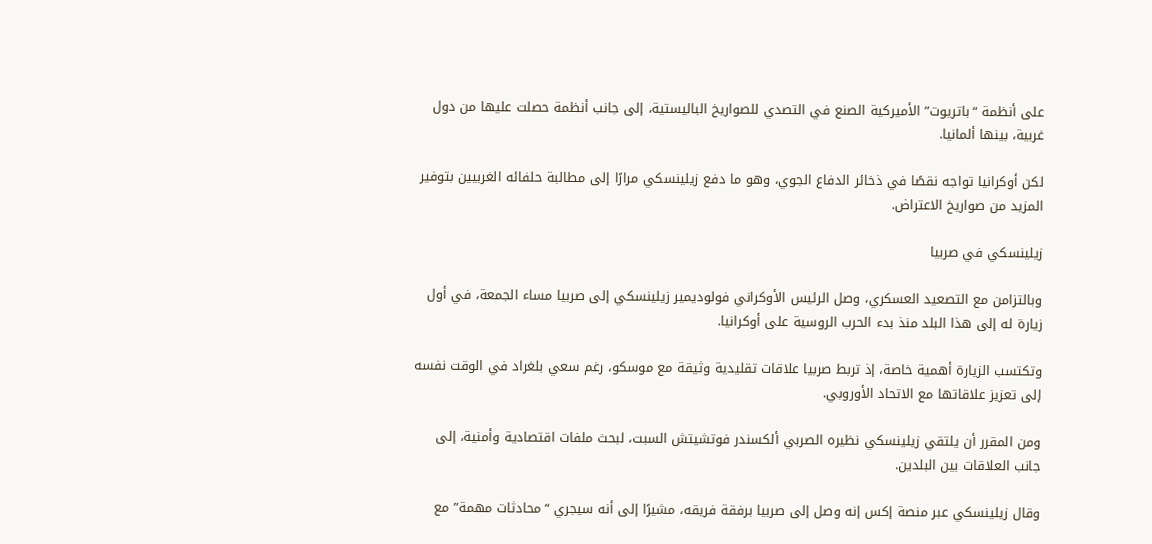على أنظمة “باتريوت” الأميركية الصنع في التصدي للصواريخ الباليستية، إلى جانب أنظمة حصلت عليها من دول غربية، بينها ألمانيا.

لكن أوكرانيا تواجه نقصًا في ذخائر الدفاع الجوي، وهو ما دفع زيلينسكي مرارًا إلى مطالبة حلفائه الغربيين بتوفير المزيد من صواريخ الاعتراض.

زيلينسكي في صربيا

وبالتزامن مع التصعيد العسكري، وصل الرئيس الأوكراني فولوديمير زيلينسكي إلى صربيا مساء الجمعة، في أول زيارة له إلى هذا البلد منذ بدء الحرب الروسية على أوكرانيا.

وتكتسب الزيارة أهمية خاصة، إذ تربط صربيا علاقات تقليدية وثيقة مع موسكو، رغم سعي بلغراد في الوقت نفسه إلى تعزيز علاقاتها مع الاتحاد الأوروبي.

ومن المقرر أن يلتقي زيلينسكي نظيره الصربي ألكسندر فوتشيتش السبت، لبحث ملفات اقتصادية وأمنية، إلى جانب العلاقات بين البلدين.

وقال زيلينسكي عبر منصة إكس إنه وصل إلى صربيا برفقة فريقه، مشيرًا إلى أنه سيجري “محادثات مهمة” مع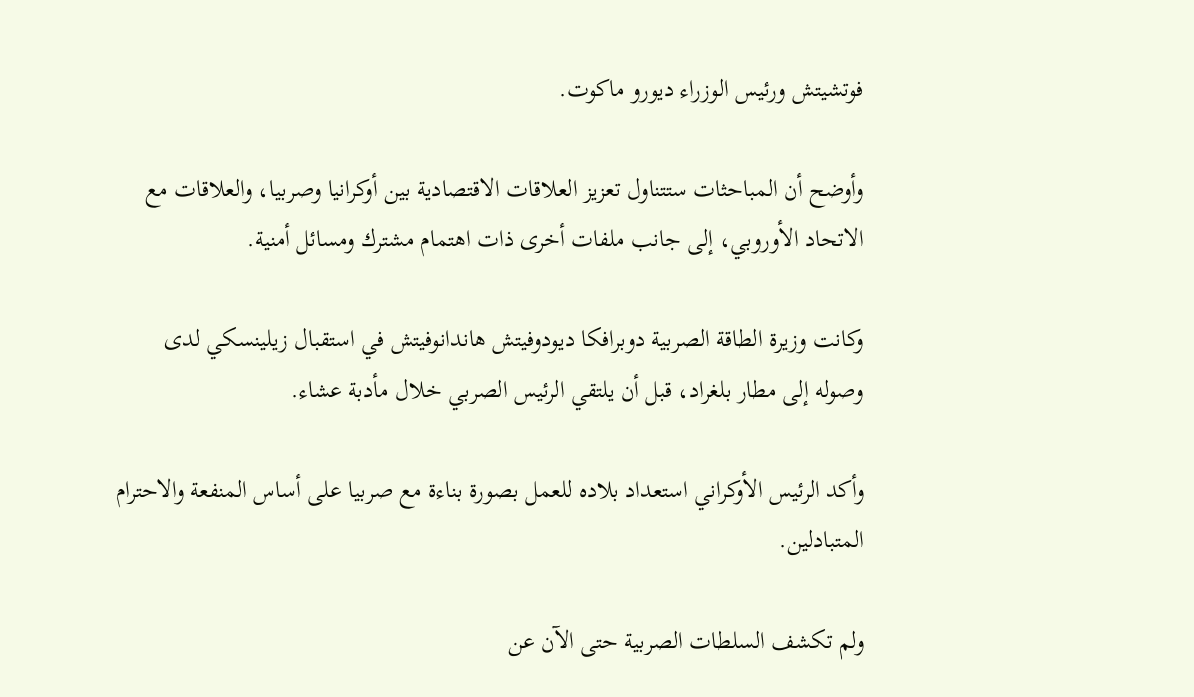فوتشيتش ورئيس الوزراء ديورو ماكوت.

وأوضح أن المباحثات ستتناول تعزيز العلاقات الاقتصادية بين أوكرانيا وصربيا، والعلاقات مع الاتحاد الأوروبي، إلى جانب ملفات أخرى ذات اهتمام مشترك ومسائل أمنية.

وكانت وزيرة الطاقة الصربية دوبرافكا ديودوفيتش هاندانوفيتش في استقبال زيلينسكي لدى وصوله إلى مطار بلغراد، قبل أن يلتقي الرئيس الصربي خلال مأدبة عشاء.

وأكد الرئيس الأوكراني استعداد بلاده للعمل بصورة بناءة مع صربيا على أساس المنفعة والاحترام المتبادلين.

ولم تكشف السلطات الصربية حتى الآن عن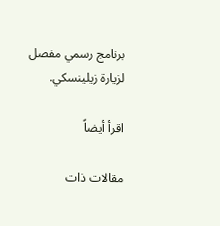برنامج رسمي مفصل لزيارة زيلينسكي.

اقرأ أيضاً

مقالات ذات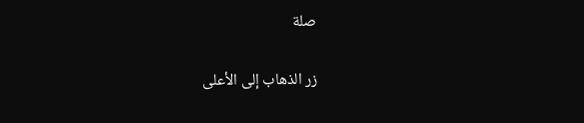صلة

زر الذهاب إلى الأعلى